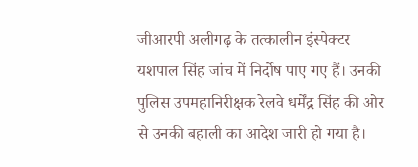जीआरपी अलीगढ़ के तत्कालीन इंस्पेक्टर यशपाल सिंह जांच में निर्दोष पाए गए हैं। उनकी पुलिस उपमहानिरीक्षक रेलवे धर्मेंद्र सिंह की ओर से उनकी बहाली का आदेश जारी हो गया है।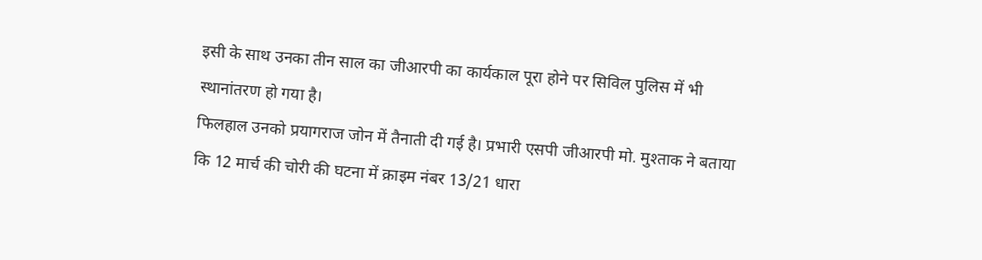इसी के साथ उनका तीन साल का जीआरपी का कार्यकाल पूरा होने पर सिविल पुलिस में भी स्थानांतरण हो गया है।
फिलहाल उनको प्रयागराज जोन में तैनाती दी गई है। प्रभारी एसपी जीआरपी मो. मुश्ताक ने बताया कि 12 मार्च की चोरी की घटना में क्राइम नंबर 13/21 धारा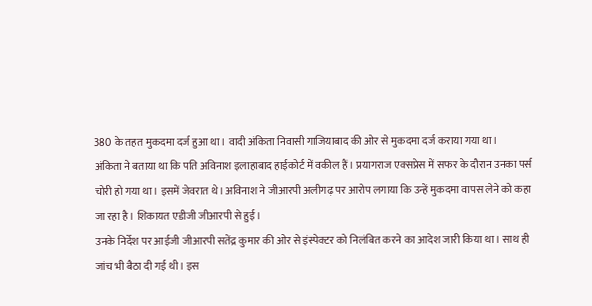380 के तहत मुकदमा दर्ज हुआ था। वादी अंकिता निवासी गाजियाबाद की ओर से मुकदमा दर्ज कराया गया था।
अंकिता ने बताया था कि पति अविनाश इलाहाबाद हाईकोर्ट में वकील हैं। प्रयागराज एक्सप्रेस में सफर के दौरान उनका पर्स चोरी हो गया था। इसमें जेवरात थे। अविनाश ने जीआरपी अलीगढ़ पर आरोप लगाया कि उन्हें मुकदमा वापस लेने को कहा जा रहा है। शिकायत एडीजी जीआरपी से हुई।
उनके निर्देश पर आईजी जीआरपी सतेंद्र कुमार की ओर से इंस्पेक्टर को निलंबित करने का आदेश जारी किया था। साथ ही जांच भी बैठा दी गई थी। इस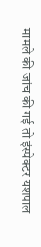मामले की जांच की गई तो इंस्पेक्टर यशपाल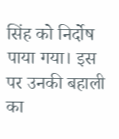सिंह को निर्दोष पाया गया। इस पर उनकी बहाली का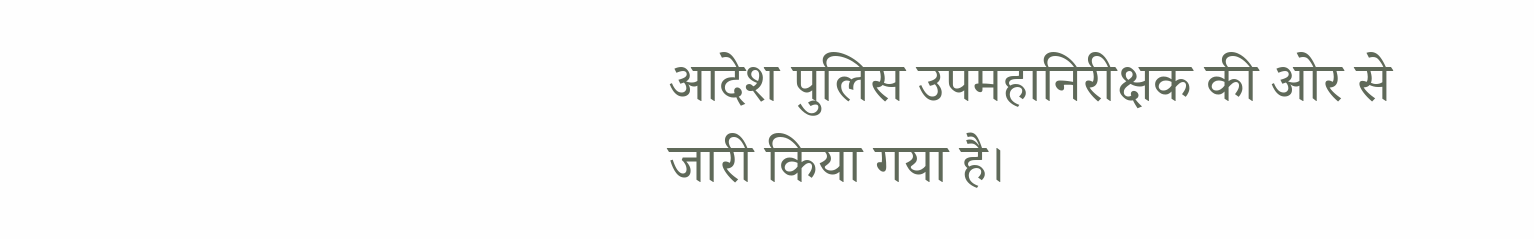आदेश पुलिस उपमहानिरीक्षक की ओर से जारी किया गया है।